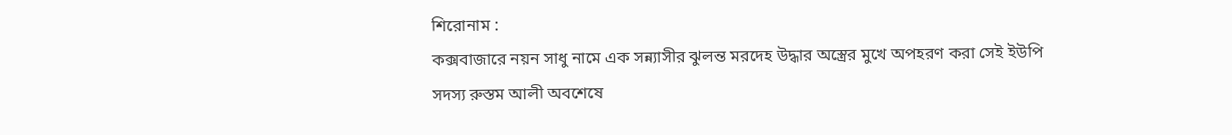শিরোনাম :
কক্সবাজারে নয়ন সাধু নামে এক সন্ন্যাসীর ঝুলন্ত মরদেহ উদ্ধার অস্ত্রের মুখে অপহরণ করা সেই ইউপি সদস্য রুস্তম আলী অবশেষে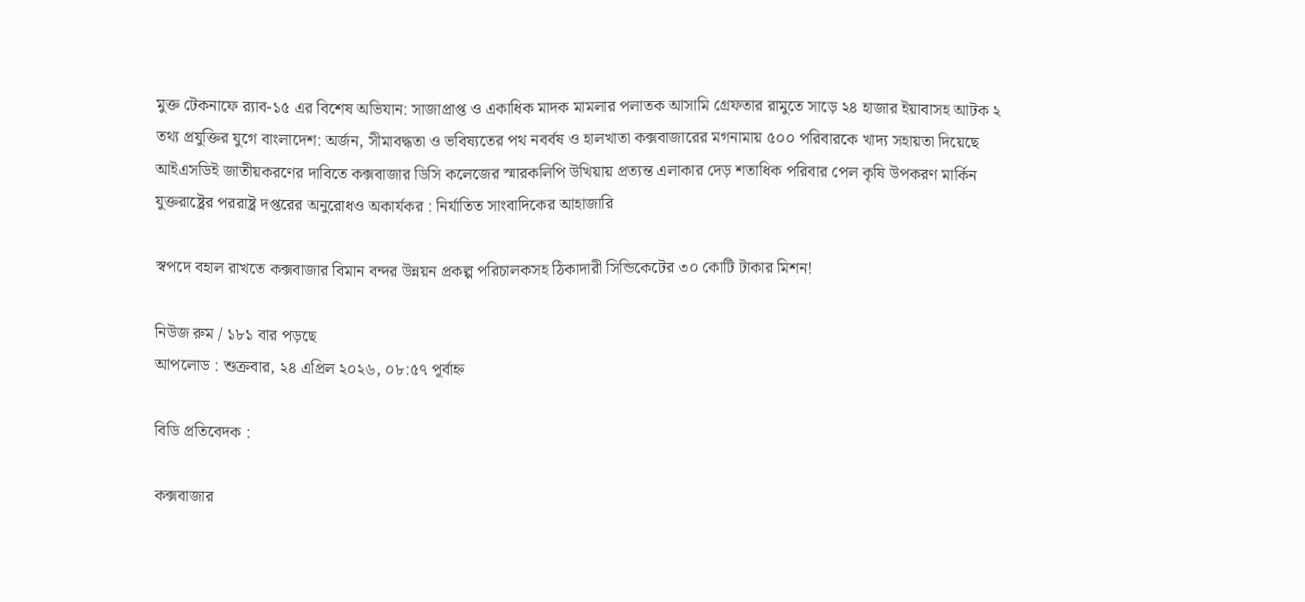মুক্ত টেকনাফে র‌্যাব-১৫ এর বিশেষ অভিযান: সাজাপ্রাপ্ত ও একাধিক মাদক মামলার পলাতক আসামি গ্রেফতার রামুতে সাড়ে ২৪ হাজার ইয়াবাসহ আটক ২ তথ্য প্রযুক্তির যুগে বাংলাদেশ: অর্জন, সীমাবদ্ধতা ও ভবিষ্যতের পথ নবর্বষ ও হালখাতা কক্সবাজারের মগনামায় ৫০০ পরিবারকে খাদ্য সহায়তা দিয়েছে আইএসডিই জাতীয়করণের দাবিতে কক্সবাজার ডিসি কলেজের স্মারকলিপি উখিয়ায় প্রত্যন্ত এলাকার দেড় শতাধিক পরিবার পেল কৃষি উপকরণ মার্কিন যুক্তরাষ্ট্রের পররাষ্ট্র দপ্তরের অনুরোধও অকার্যকর : নির্যাতিত সাংবাদিকের আহাজারি

স্বপদে বহাল রাখতে কক্সবাজার বিমান বন্দর উন্নয়ন প্রকল্প পরিচালকসহ ঠিকাদারী সিন্ডিকেটের ৩০ কোটি টাকার মিশন!

নিউজ রুম / ১৮১ বার পড়ছে
আপলোড : শুক্রবার, ২৪ এপ্রিল ২০২৬, ০৮:৫৭ পূর্বাহ্ন

বিডি প্রতিবেদক :

কক্সবাজার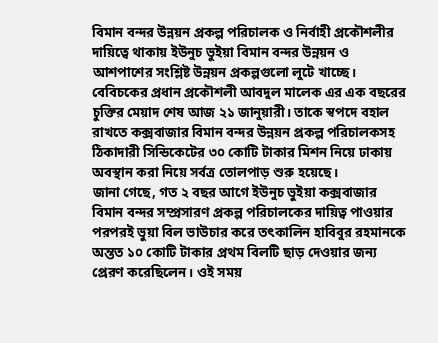বিমান বন্দর উন্নয়ন প্রকল্প পরিচালক ও নির্বাহী প্রকৌশলীর দায়িত্বে থাকায় ইউনুচ ভুইয়া বিমান বন্দর উন্নয়ন ও আশপাশের সংশ্লিষ্ট উন্নয়ন প্রকল্পগুলো লুটে খাচ্ছে।
বেবিচকের প্রধান প্রকৌশলী আবদুল মালেক এর এক বছরের চুক্তির মেয়াদ শেষ আজ ২১ জানুয়ারী। তাকে স্বপদে বহাল রাখতে কক্সবাজার বিমান বন্দর উন্নয়ন প্রকল্প পরিচালকসহ ঠিকাদারী সিন্ডিকেটের ৩০ কোটি টাকার মিশন নিয়ে ঢাকায় অবস্থান করা নিয়ে সর্বত্র তোলপাড় শুরু হয়েছে।
জানা গেছে, গত ২ বছর আগে ইউনুচ ভুইয়া কক্সবাজার বিমান বন্দর সম্প্রসারণ প্রকল্প পরিচালকের দায়িত্ব পাওয়ার পরপরই ভুয়া বিল ভাউচার করে তৎকালিন হাবিবুর রহমানকে অন্তত ১০ কোটি টাকার প্রথম বিলটি ছাড় দেওয়ার জন্য প্রেরণ করেছিলেন। ওই সময়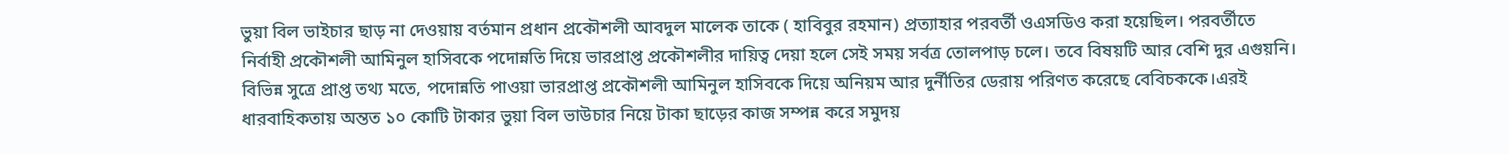ভুয়া বিল ভাইচার ছাড় না দেওয়ায় বর্তমান প্রধান প্রকৌশলী আবদুল মালেক তাকে ( হাবিবুর রহমান) প্রত্যাহার পরবর্তী ওএসডিও করা হয়েছিল। পরবর্তীতে নির্বাহী প্রকৌশলী আমিনুল হাসিবকে পদোন্নতি দিয়ে ভারপ্রাপ্ত প্রকৌশলীর দায়িত্ব দেয়া হলে সেই সময় সর্বত্র তোলপাড় চলে। তবে বিষয়টি আর বেশি দুর এগুয়নি।
বিভিন্ন সুত্রে প্রাপ্ত তথ্য মতে, পদোন্নতি পাওয়া ভারপ্রাপ্ত প্রকৌশলী আমিনুল হাসিবকে দিয়ে অনিয়ম আর দুর্নীতির ডেরায় পরিণত করেছে বেবিচককে।এরই ধারবাহিকতায় অন্তত ১০ কোটি টাকার ভুয়া বিল ভাউচার নিয়ে টাকা ছাড়ের কাজ সম্পন্ন করে সমুদয়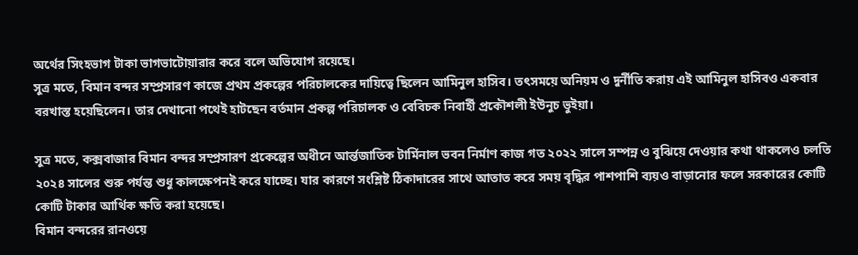অর্থের সিংহভাগ টাকা ভাগভাটোয়ারার করে বলে অভিযোগ রয়েছে।
সুত্র মতে, বিমান বন্দর সম্প্রসারণ কাজে প্রথম প্রকল্পের পরিচালকের দায়িত্বে ছিলেন আমিনুল হাসিব। তৎসময়ে অনিয়ম ও দুর্নীতি করায় এই আমিনুল হাসিবও একবার বরখাস্ত হয়েছিলেন। তার দেখানো পথেই হাটছেন বর্তমান প্রকল্প পরিচালক ও বেবিচক নিবার্হী প্রকৌশলী ইউনুচ ভুইয়া।

সুত্র মতে, কক্সবাজার বিমান বন্দর সম্প্রসারণ প্রকেল্পের অধীনে আর্ন্তজাতিক টার্মিনাল ভবন নির্মাণ কাজ গত ২০২২ সালে সম্পন্ন ও বুঝিয়ে দেওয়ার কথা থাকলেও চলতি ২০২৪ সালের শুরু পর্যন্ত শুধু কালক্ষেপনই করে যাচ্ছে। যার কারণে সংশ্লিষ্ট ঠিকাদারের সাথে আতাত করে সময় বৃদ্ধির পাশপাশি ব্যয়ও বাড়ানোর ফলে সরকারের কোটি কোটি টাকার আর্থিক ক্ষতি করা হয়েছে।
বিমান বন্দরের রানওয়ে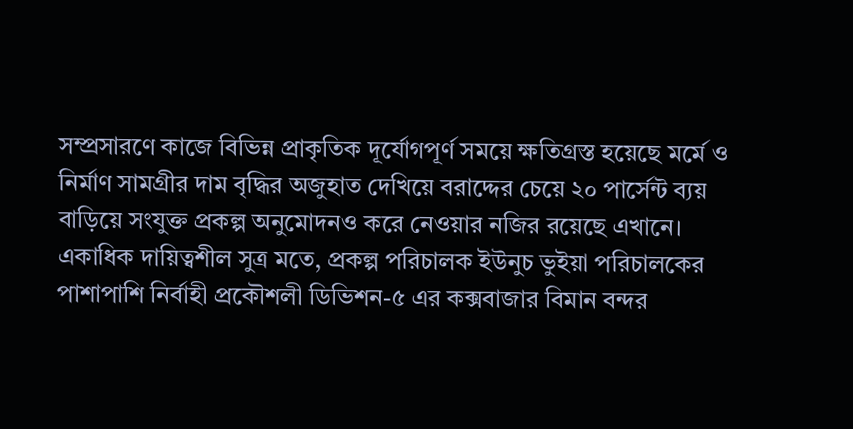সম্প্রসারণে কাজে বিভিন্ন প্রাকৃতিক দূর্যোগপূর্ণ সময়ে ক্ষতিগ্রস্ত হয়েছে মর্মে ও নির্মাণ সামগ্রীর দাম বৃদ্ধির অজুহাত দেখিয়ে বরাদ্দের চেয়ে ২০ পার্সেন্ট ব্যয় বাড়িয়ে সংযুক্ত প্রকল্প অনুমোদনও করে নেওয়ার নজির রয়েছে এখানে।
একাধিক দায়িত্বশীল সুত্র মতে, প্রকল্প পরিচালক ইউনুচ ভুইয়া পরিচালকের পাশাপাশি নির্বাহী প্রকৌশলী ডিভিশন-৫ এর কক্সবাজার বিমান বন্দর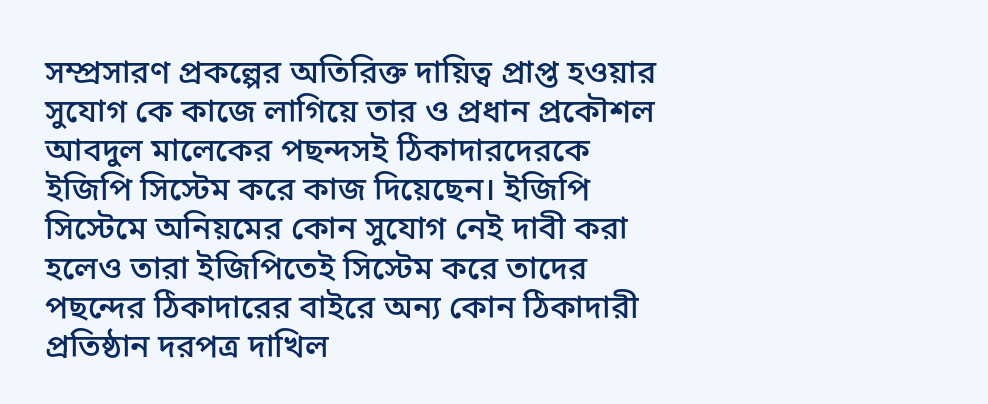সম্প্রসারণ প্রকল্পের অতিরিক্ত দায়িত্ব প্রাপ্ত হওয়ার সুযোগ কে কাজে লাগিয়ে তার ও প্রধান প্রকৌশল আবদুল মালেকের পছন্দসই ঠিকাদারদেরকে ইজিপি সিস্টেম করে কাজ দিয়েছেন। ইজিপি সিস্টেমে অনিয়মের কোন সুযোগ নেই দাবী করা হলেও তারা ইজিপিতেই সিস্টেম করে তাদের পছন্দের ঠিকাদারের বাইরে অন্য কোন ঠিকাদারী প্রতিষ্ঠান দরপত্র দাখিল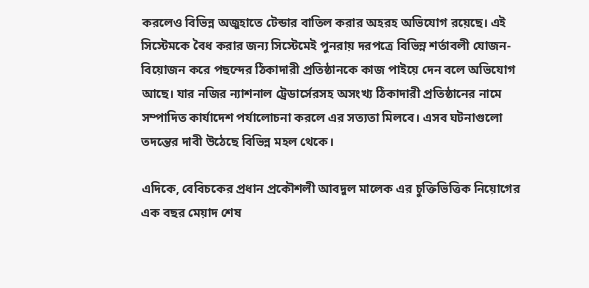করলেও বিভিন্ন অজুহাতে টেন্ডার বাতিল করার অহরহ অভিযোগ রয়েছে। এই সিস্টেমকে বৈধ করার জন্য সিস্টেমেই পুনরায় দরপত্রে বিভিন্ন শর্তাবলী যোজন-বিয়োজন করে পছন্দের ঠিকাদারী প্রতিষ্ঠানকে কাজ পাইয়ে দেন বলে অভিযোগ আছে। যার নজির ন্যাশনাল ট্রেডার্সেরসহ অসংখ্য ঠিকাদারী প্রতিষ্ঠানের নামে সম্পাদিত কার্যাদেশ পর্যালোচনা করলে এর সত্যতা মিলবে। এসব ঘটনাগুলো তদন্তের দাবী উঠেছে বিভিন্ন মহল থেকে।

এদিকে, বেবিচকের প্রধান প্রকৌশলী আবদুল মালেক এর চুক্তিভিত্তিক নিয়োগের এক বছর মেয়াদ শেষ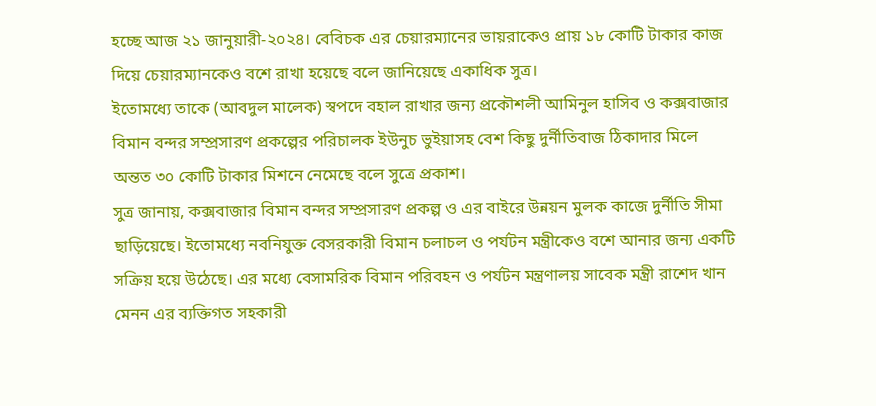হচ্ছে আজ ২১ জানুয়ারী-২০২৪। বেবিচক এর চেয়ারম্যানের ভায়রাকেও প্রায় ১৮ কোটি টাকার কাজ দিয়ে চেয়ারম্যানকেও বশে রাখা হয়েছে বলে জানিয়েছে একাধিক সুত্র।
ইতোমধ্যে তাকে (আবদুল মালেক) স্বপদে বহাল রাখার জন্য প্রকৌশলী আমিনুল হাসিব ও কক্সবাজার বিমান বন্দর সম্প্রসারণ প্রকল্পের পরিচালক ইউনুচ ভুইয়াসহ বেশ কিছু দুর্নীতিবাজ ঠিকাদার মিলে অন্তত ৩০ কোটি টাকার মিশনে নেমেছে বলে সুত্রে প্রকাশ।
সুত্র জানায়, কক্সবাজার বিমান বন্দর সম্প্রসারণ প্রকল্প ও এর বাইরে উন্নয়ন মুলক কাজে দুর্নীতি সীমা ছাড়িয়েছে। ইতোমধ্যে নবনিযুক্ত বেসরকারী বিমান চলাচল ও পর্যটন মন্ত্রীকেও বশে আনার জন্য একটি সক্রিয় হয়ে উঠেছে। এর মধ্যে বেসামরিক বিমান পরিবহন ও পর্যটন মন্ত্রণালয় সাবেক মন্ত্রী রাশেদ খান মেনন এর ব্যক্তিগত সহকারী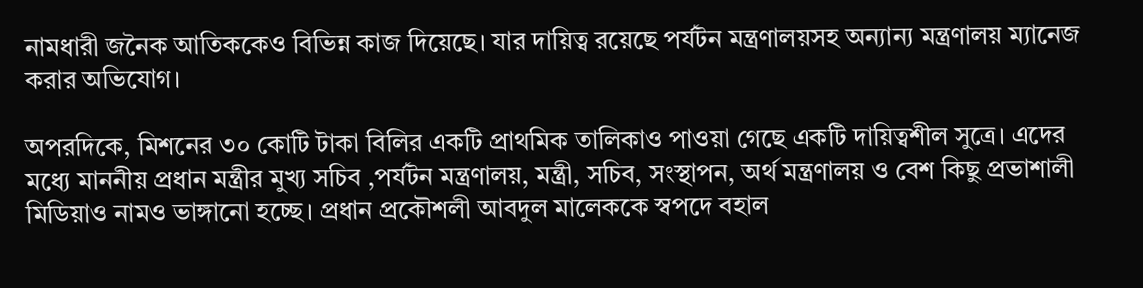নামধারী জনৈক আতিককেও বিভিন্ন কাজ দিয়েছে। যার দায়িত্ব রয়েছে পর্যটন মন্ত্রণালয়সহ অন্যান্য মন্ত্রণালয় ম্যানেজ করার অভিযোগ।

অপরদিকে, মিশনের ৩০ কোটি টাকা বিলির একটি প্রাথমিক তালিকাও পাওয়া গেছে একটি দায়িত্বশীল সুত্রে। এদের মধ্যে মাননীয় প্রধান মন্ত্রীর মুখ্য সচিব ,পর্যটন মন্ত্রণালয়, মন্ত্রী, সচিব, সংস্থাপন, অর্থ মন্ত্রণালয় ও বেশ কিছু প্রভাশালী মিডিয়াও নামও ভাঙ্গানো হচ্ছে। প্রধান প্রকৌশলী আবদুল মালেককে স্বপদে বহাল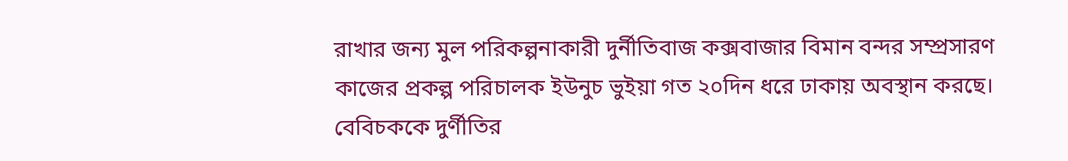রাখার জন্য মুল পরিকল্পনাকারী দুর্নীতিবাজ কক্সবাজার বিমান বন্দর সম্প্রসারণ কাজের প্রকল্প পরিচালক ইউনুচ ভুইয়া গত ২০দিন ধরে ঢাকায় অবস্থান করছে।
বেবিচককে দুর্ণীতির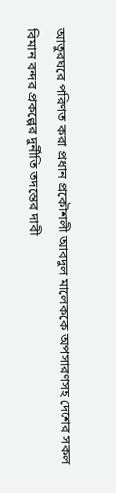আতুরঘরে পরিণত করা প্রধান প্রকৌশলী আবদুল মালেককে অপসারণসহ দেশের সকল বিমান বন্দর প্রকল্পের দুর্নীতি তদন্তের দাবী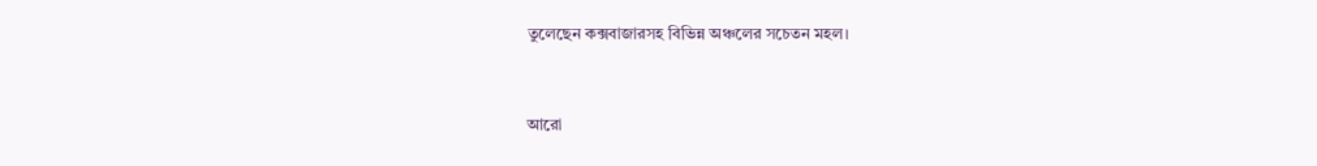তুলেছেন কক্সবাজারসহ বিভিন্ন অঞ্চলের সচেতন মহল।


আরো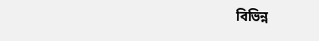বিভিন্ন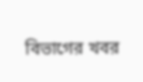বিভাগের খবর